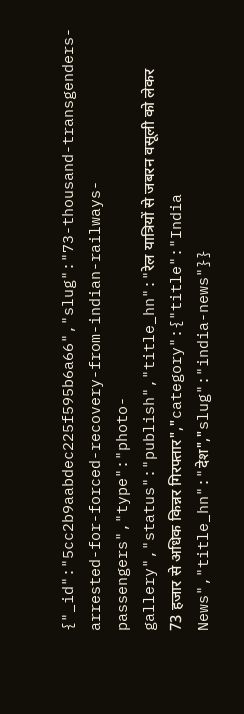{"_id":"5cc2b9aabdec225f595b6a66","slug":"73-thousand-transgenders-arrested-for-forced-recovery-from-indian-railways-passengers","type":"photo-gallery","status":"publish","title_hn":"रेल यात्रियों से जबरन वसूली को लेकर 73 हजार से अधिक किन्नर गिरफ्तार","category":{"title":"India News","title_hn":"देश","slug":"india-news"}}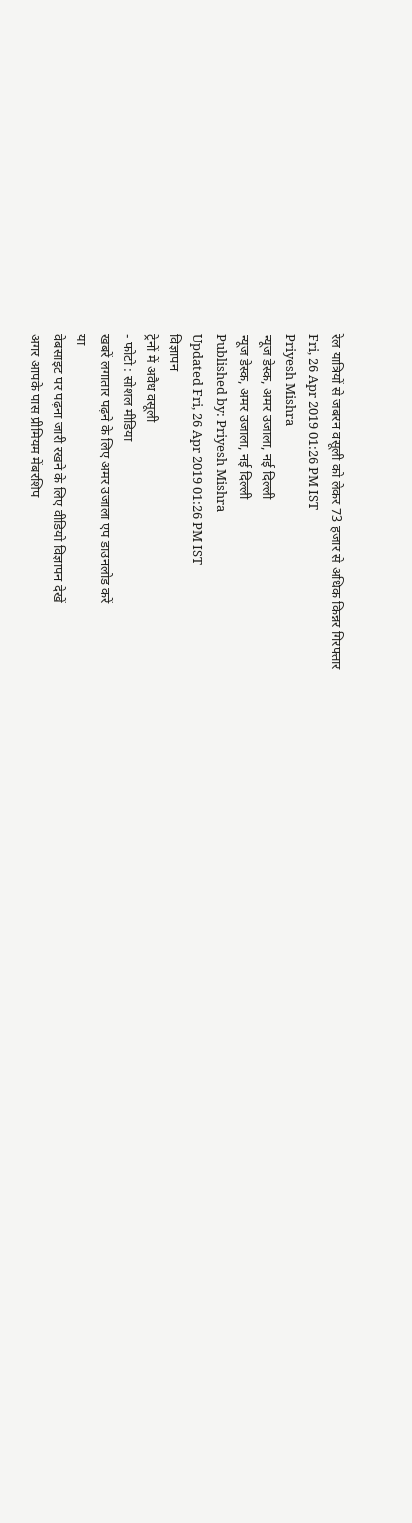रेल यात्रियों से जबरन वसूली को लेकर 73 हजार से अधिक किन्नर गिरफ्तार
Fri, 26 Apr 2019 01:26 PM IST
Priyesh Mishra
न्यूज डेस्क, अमर उजाला, नई दिल्ली
न्यूज डेस्क, अमर उजाला, नई दिल्ली
Published by: Priyesh Mishra
Updated Fri, 26 Apr 2019 01:26 PM IST
विज्ञापन
ट्रेनों में अवैध वसूली
- फोटो : सोशल मीडिया
खबरें लगातार पढ़ने के लिए अमर उजाला एप डाउनलोड करें
या
वेबसाइट पर पढ़ना जारी रखने के लिए वीडियो विज्ञापन देखें
अगर आपके पास प्रीमियम मेंबरशिप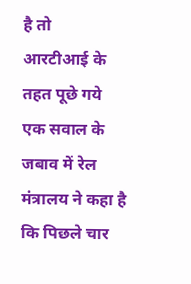है तो
आरटीआई के तहत पूछे गये एक सवाल के जबाव में रेल मंत्रालय ने कहा है कि पिछले चार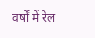वर्षों में रेल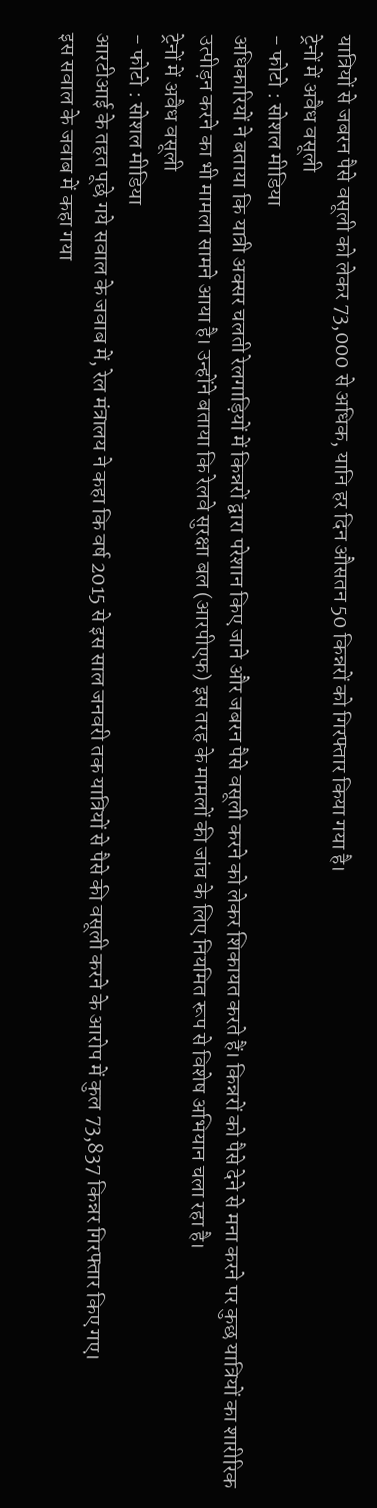यात्रियों से जबरन पैसे वसूली को लेकर 73,000 से अधिक, यानि हर दिन औसतन 50 किन्नरों को गिरफ्तार किया गया है।
ट्रेनों में अवैध वसूली
- फोटो : सोशल मीडिया
अधिकारियों ने बताया कि यात्री अक्सर चलती रेलगाड़ियों में किन्नरों द्वारा परेशान किए जाने और जबरन पैसे वसूली करने को लेकर शिकायत करते हैं। किन्नरों को पैसे देने से मना करने पर कुछ यात्रियों का शारीरिक उत्पीड़न करने का भी मामला सामने आया है। उन्होंने बताया कि रेलवे सुरक्षा बल (आरपीएफ) इस तरह के मामलों की जांच के लिए नियमित रूप से विशेष अभियान चला रहा है।
ट्रेनों में अवैध वसूली
- फोटो : सोशल मीडिया
आरटीआई के तहत पूछे गये सवाल के जवाब में, रेल मंत्रालय ने कहा कि वर्ष 2015 से इस साल जनवरी तक यात्रियों से पैसे की वसूली करने के आरोप में कुल 73,837 किन्नर गिरफ्तार किए गए।
इस सवाल के जवाब में कहा गया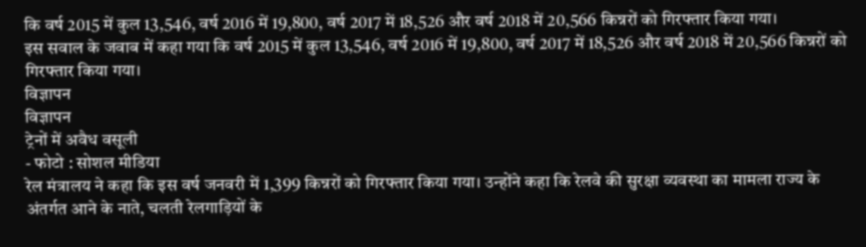कि वर्ष 2015 में कुल 13,546, वर्ष 2016 में 19,800, वर्ष 2017 में 18,526 और वर्ष 2018 में 20,566 किन्नरों को गिरफ्तार किया गया।
इस सवाल के जवाब में कहा गया कि वर्ष 2015 में कुल 13,546, वर्ष 2016 में 19,800, वर्ष 2017 में 18,526 और वर्ष 2018 में 20,566 किन्नरों को गिरफ्तार किया गया।
विज्ञापन
विज्ञापन
ट्रेनों में अवैध वसूली
- फोटो : सोशल मीडिया
रेल मंत्रालय ने कहा कि इस वर्ष जनवरी में 1,399 किन्नरों को गिरफ्तार किया गया। उन्होंने कहा कि रेलवे की सुरक्षा व्यवस्था का मामला राज्य के अंतर्गत आने के नाते, चलती रेलगाड़ियों के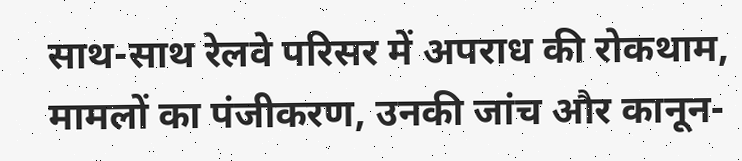साथ-साथ रेलवे परिसर में अपराध की रोकथाम, मामलों का पंजीकरण, उनकी जांच और कानून-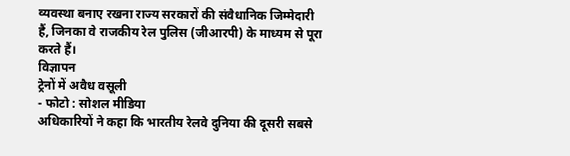व्यवस्था बनाए रखना राज्य सरकारों की संवैधानिक जिम्मेदारी हैं, जिनका वे राजकीय रेल पुलिस (जीआरपी) के माध्यम से पूरा करते हैं।
विज्ञापन
ट्रेनों में अवैध वसूली
- फोटो : सोशल मीडिया
अधिकारियों ने कहा कि भारतीय रेलवे दुनिया की दूसरी सबसे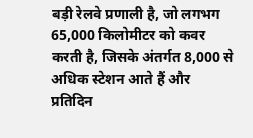बड़ी रेलवे प्रणाली है, जो लगभग 65,000 किलोमीटर को कवर करती है, जिसके अंतर्गत 8,000 से अधिक स्टेशन आते हैं और प्रतिदिन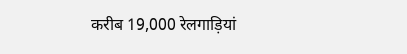करीब 19,000 रेलगाड़ियां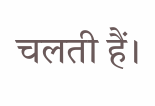चलती हैं।